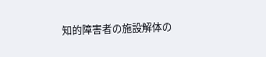知的障害者の施設解体の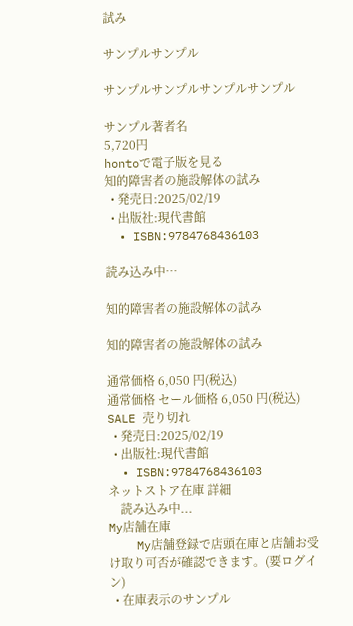試み

サンプルサンプル

サンプルサンプルサンプルサンプル

サンプル著者名
5,720円
hontoで電子版を見る
知的障害者の施設解体の試み
  • 発売日:2025/02/19
  • 出版社:現代書館
  • ISBN:9784768436103

読み込み中…

知的障害者の施設解体の試み

知的障害者の施設解体の試み

通常価格 6,050 円(税込)
通常価格 セール価格 6,050 円(税込)
SALE 売り切れ
  • 発売日:2025/02/19
  • 出版社:現代書館
  • ISBN:9784768436103
ネットストア在庫 詳細
    読み込み中...
My店舗在庫
    My店舗登録で店頭在庫と店舗お受け取り可否が確認できます。(要ログイン)
  • 在庫表示のサンプル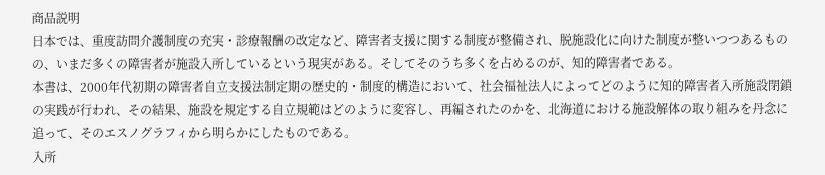商品説明
日本では、重度訪問介護制度の充実・診療報酬の改定など、障害者支援に関する制度が整備され、脱施設化に向けた制度が整いつつあるものの、いまだ多くの障害者が施設入所しているという現実がある。そしてそのうち多くを占めるのが、知的障害者である。
本書は、2000年代初期の障害者自立支援法制定期の歴史的・制度的構造において、社会福祉法人によってどのように知的障害者入所施設閉鎖の実践が行われ、その結果、施設を規定する自立規範はどのように変容し、再編されたのかを、北海道における施設解体の取り組みを丹念に追って、そのエスノグラフィから明らかにしたものである。
入所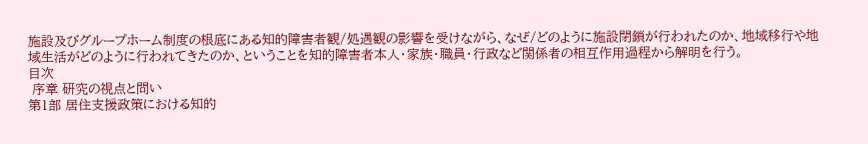施設及びグループホーム制度の根底にある知的障害者観/処遇観の影響を受けながら、なぜ/どのように施設閉鎖が行われたのか、地域移行や地域生活がどのように行われてきたのか、ということを知的障害者本人・家族・職員・行政など関係者の相互作用過程から解明を行う。
目次
 序章 研究の視点と問い
第1部 居住支援政策における知的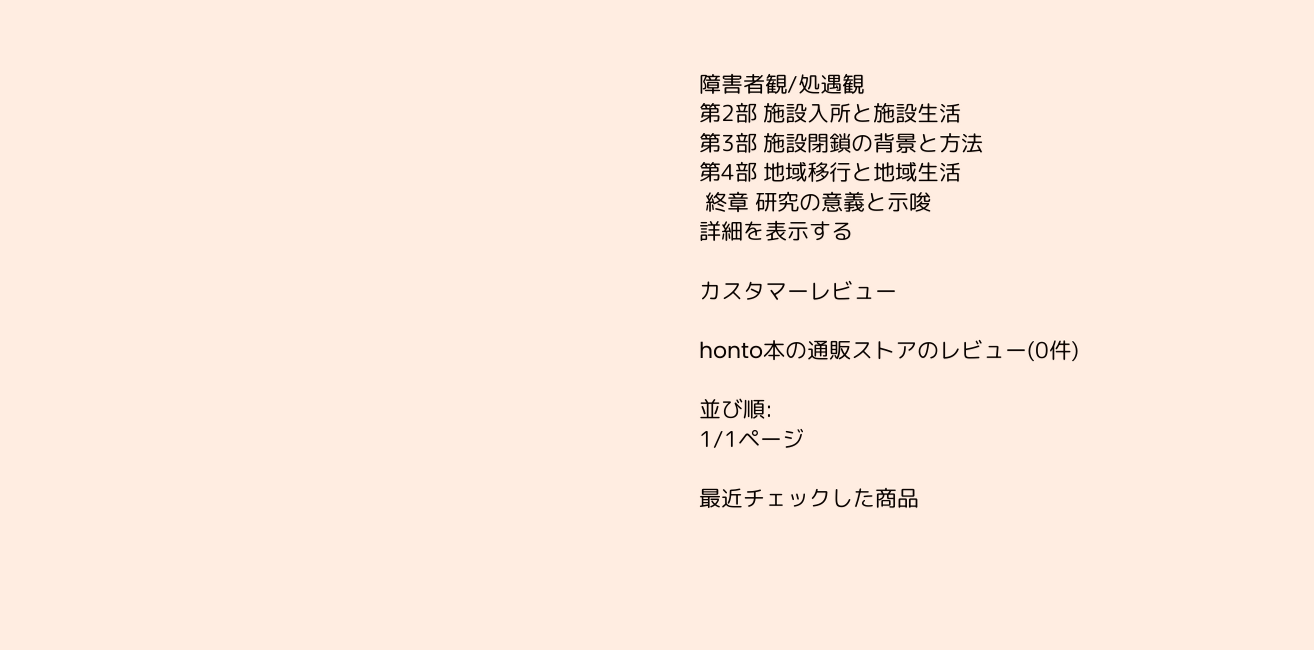障害者観/処遇観
第2部 施設入所と施設生活
第3部 施設閉鎖の背景と方法
第4部 地域移行と地域生活
 終章 研究の意義と示唆
詳細を表示する

カスタマーレビュー

honto本の通販ストアのレビュー(0件)

並び順:
1/1ページ

最近チェックした商品